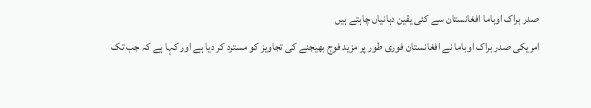صدر براک اوباما افغانستان سے کئی یقین دہانیاں چاہتے ہیں
امریکی صدر براک اوباما نے افغانستان فوری طور پر مزید فوج بھیجنے کی تجاویز کو مسترد کر دیا ہے اور کہا ہے کہ جب تک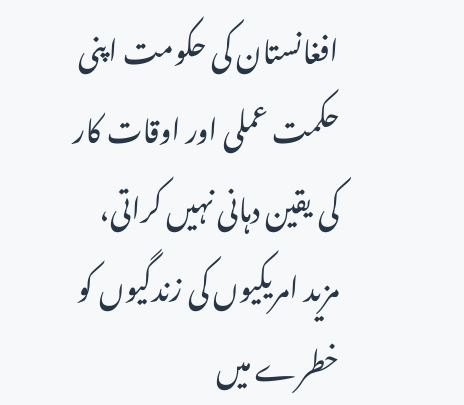افغانستان کی حکومت اپنی حکمت عملی اور اوقات کار کی یقین دہانی نہیں کراتی، مزید امریکیوں کی زندگیوں کو خطرے میں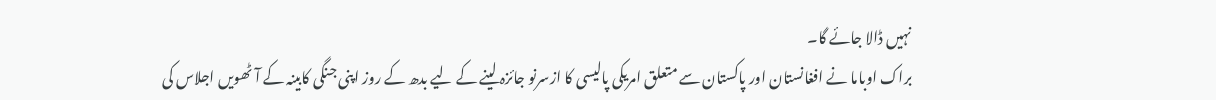نہیں ڈالا جائے گا۔
براک اوباما نے افغانستان اور پاکستان سے متعلق امریکی پالیسی کا ازسرنو جائزہ لینے کے لیے بدھ کے روز اپنی جنگی کابینہ کے آٹھویں اجلاس کی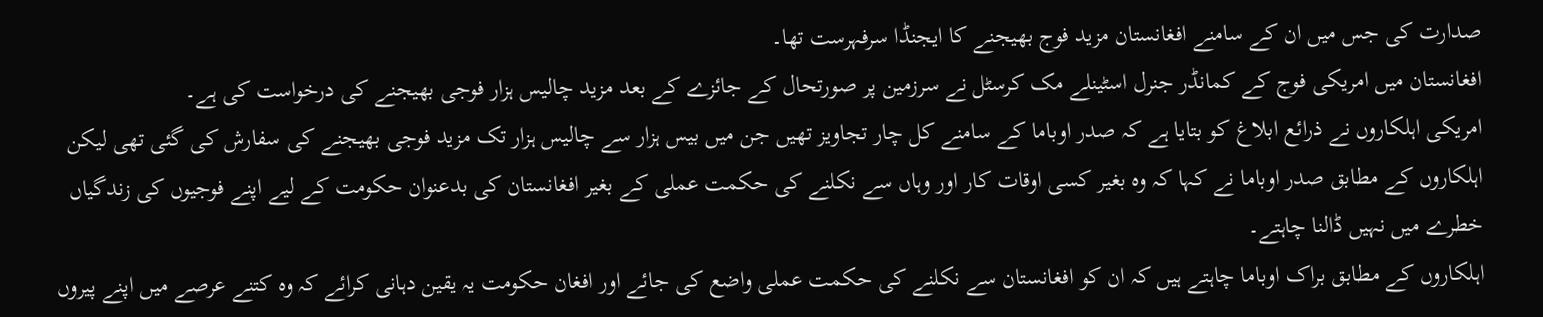صدارت کی جس میں ان کے سامنے افغانستان مزید فوج بھیجنے کا ایجنڈا سرفہرست تھا۔
افغانستان میں امریکی فوج کے کمانڈر جنرل اسٹینلے مک کرسٹل نے سرزمین پر صورتحال کے جائزے کے بعد مزید چالیس ہزار فوجی بھیجنے کی درخواست کی ہے۔
امریکی اہلکاروں نے ذرائع ابلاغ کو بتایا ہے کہ صدر اوباما کے سامنے کل چار تجاویز تھیں جن میں بیس ہزار سے چالیس ہزار تک مزید فوجی بھیجنے کی سفارش کی گئی تھی لیکن اہلکاروں کے مطابق صدر اوباما نے کہا کہ وہ بغیر کسی اوقات کار اور وہاں سے نکلنے کی حکمت عملی کے بغیر افغانستان کی بدعنوان حکومت کے لیے اپنے فوجیوں کی زندگیاں خطرے میں نہیں ڈالنا چاہتے۔
اہلکاروں کے مطابق براک اوباما چاہتے ہیں کہ ان کو افغانستان سے نکلنے کی حکمت عملی واضع کی جائے اور افغان حکومت یہ یقین دہانی کرائے کہ وہ کتنے عرصے میں اپنے پیروں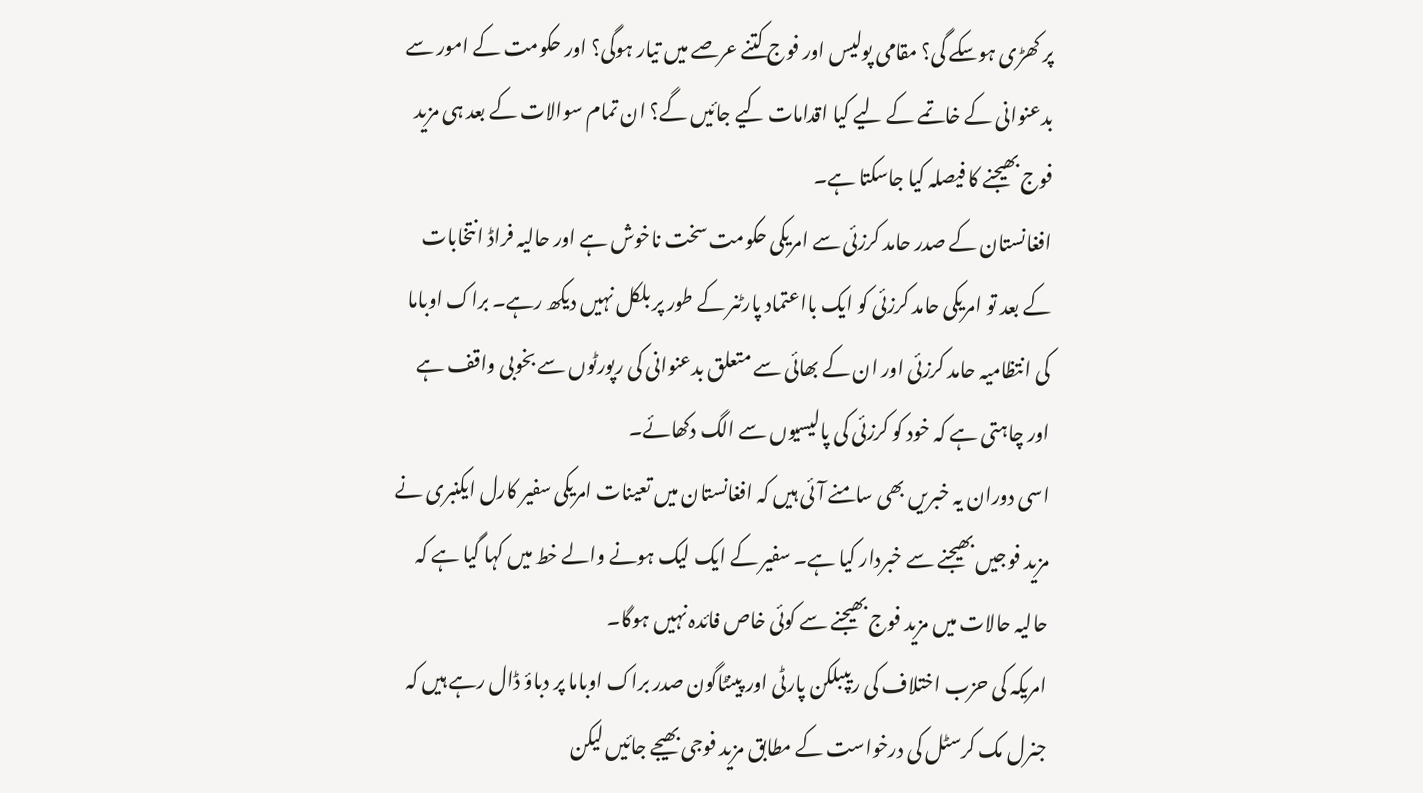پر کھڑی ہوسکے گی؟ مقامی پولیس اور فوج کتنے عرصے میں تیار ہوگی؟ اور حکومت کے امور سے بدعنوانی کے خاتمے کے لیے کیا اقدامات کیے جائیں گے؟ ان تمام سوالات کے بعد ہی مزید فوج بھیجنے کا فیصلہ کیا جاسکتا ہے۔
افغانستان کے صدر حامد کرزئی سے امریکی حکومت سخت ناخوش ہے اور حالیہ فراڈ انتخابات کے بعد تو امریکی حامد کرزئی کو ایک بااعتماد پارٹنر کے طور پر بلکل نہیں دیکھ رہے۔ براک اوباما کی انتظامیہ حامد کرزئی اور ان کے بھائی سے متعلق بدعنوانی کی رپورٹوں سے بخوبی واقف ہے اور چاہتی ہے کہ خود کو کرزئی کی پالیسیوں سے الگ دکھائے۔
اسی دوران یہ خبریں بھی سامنے آئی ہیں کہ افغانستان میں تعینات امریکی سفیر کارل ایکنبری نے مزید فوجیں بھیجنے سے خبردار کیا ہے۔ سفیر کے ایک لیک ہونے والے خط میں کہا گیا ہے کہ حالیہ حالات میں مزید فوج بھیجنے سے کوئی خاص فائدہ نہیں ہوگا۔
امریکہ کی حزب اختلاف کی ریپبلکن پارٹی اور پینٹاگون صدر براک اوباما پر دباؤ ڈال رہے ہیں کہ جنرل مک کرسٹل کی درخواست کے مطابق مزید فوجی بھیجے جائیں لیکن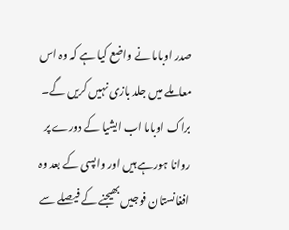صدر اوباما نے واضع کیا ہے کہ وہ اس معاملے میں جلد بازی نہیں کریں گے۔
براک اوباما اب ایشیا کے دورے پر روانا ہورہے ہیں اور واپسی کے بعد وہ افغانستان فوجیں بھیجنے کے فیصلے سے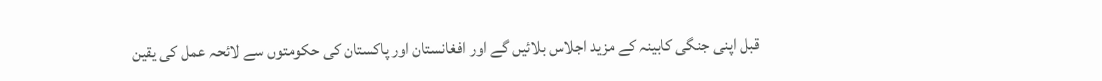قبل اپنی جنگی کابینہ کے مزید اجلاس بلائیں گے اور افغانستان اور پاکستان کی حکومتوں سے لائحہ عمل کی یقین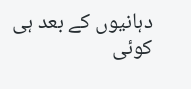دہانیوں کے بعد ہی کوئی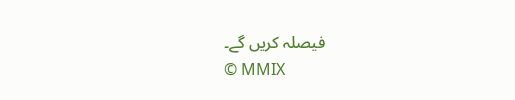فیصلہ کریں گے۔
© MMIX